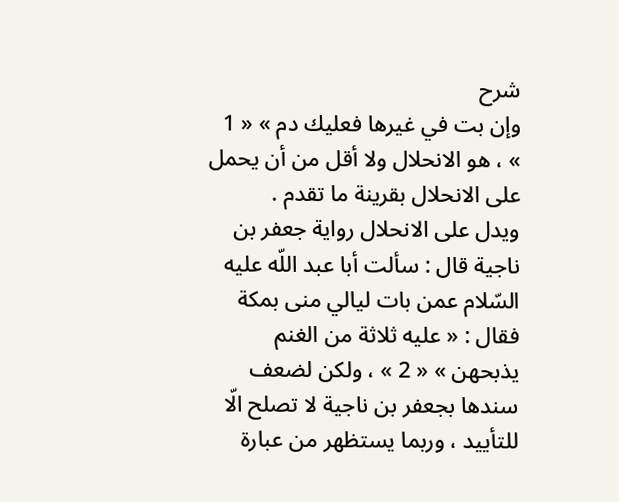شرح
وإن بت في غيرها فعليك دم » « 1 » ، هو الانحلال ولا أقل من أن يحمل على الانحلال بقرينة ما تقدم .
ويدل على الانحلال رواية جعفر بن ناجية قال : سألت أبا عبد اللّه عليه السّلام عمن بات ليالي منى بمكة فقال : « عليه ثلاثة من الغنم يذبحهن » « 2 » ، ولكن لضعف سندها بجعفر بن ناجية لا تصلح الّا للتأييد ، وربما يستظهر من عبارة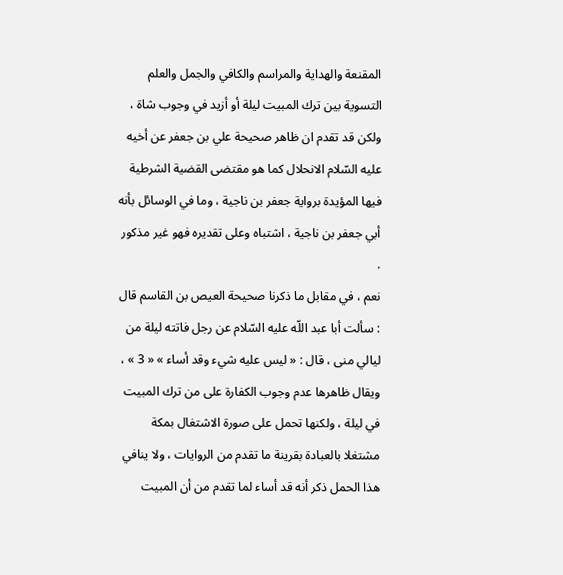المقنعة والهداية والمراسم والكافي والجمل والعلم التسوية بين ترك المبيت ليلة أو أزيد في وجوب شاة ، ولكن قد تقدم ان ظاهر صحيحة علي بن جعفر عن أخيه عليه السّلام الانحلال كما هو مقتضى القضية الشرطية فيها المؤيدة برواية جعفر بن ناجية ، وما في الوسائل بأنه أبي جعفر بن ناجية ، اشتباه وعلى تقديره فهو غير مذكور .
نعم ، في مقابل ما ذكرنا صحيحة العيص بن القاسم قال : سألت أبا عبد اللّه عليه السّلام عن رجل فاتته ليلة من ليالي منى ، قال : « ليس عليه شيء وقد أساء » « 3 » ، ويقال ظاهرها عدم وجوب الكفارة على من ترك المبيت في ليلة ، ولكنها تحمل على صورة الاشتغال بمكة مشتغلا بالعبادة بقرينة ما تقدم من الروايات ، ولا ينافي هذا الحمل ذكر أنه قد أساء لما تقدم من أن المبيت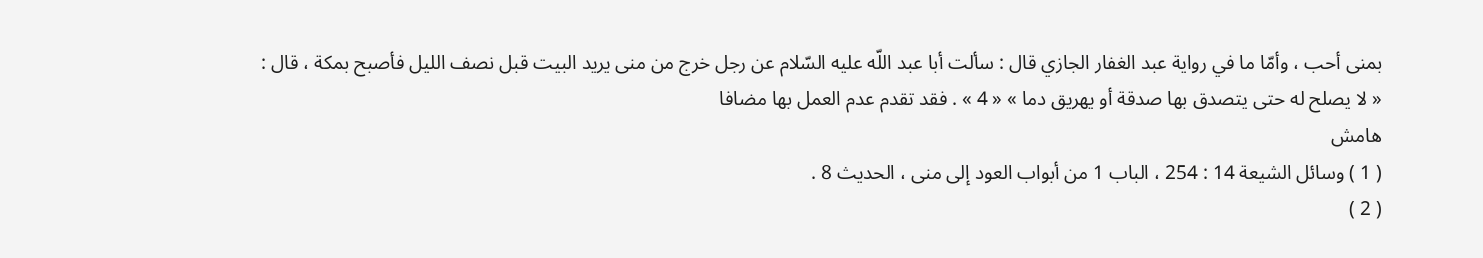بمنى أحب ، وأمّا ما في رواية عبد الغفار الجازي قال : سألت أبا عبد اللّه عليه السّلام عن رجل خرج من منى يريد البيت قبل نصف الليل فأصبح بمكة ، قال :
« لا يصلح له حتى يتصدق بها صدقة أو يهريق دما » « 4 » . فقد تقدم عدم العمل بها مضافا
هامش
( 1 ) وسائل الشيعة 14 : 254 ، الباب 1 من أبواب العود إلى منى ، الحديث 8 .
( 2 )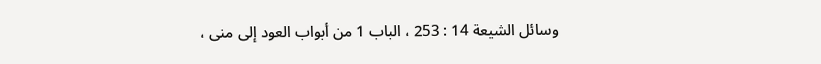وسائل الشيعة 14 : 253 ، الباب 1 من أبواب العود إلى منى ،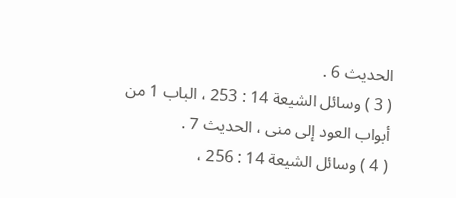الحديث 6 .
( 3 ) وسائل الشيعة 14 : 253 ، الباب 1 من أبواب العود إلى منى ، الحديث 7 .
( 4 ) وسائل الشيعة 14 : 256 ،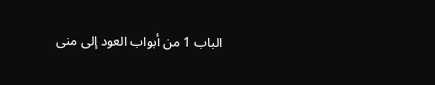الباب 1 من أبواب العود إلى منى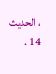، الحديث 14 .